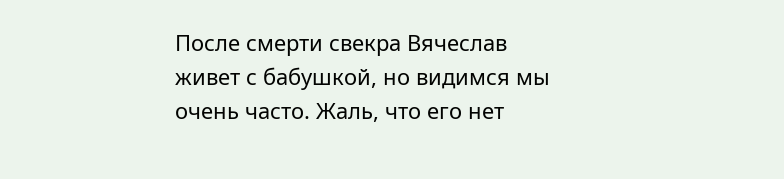После смерти свекра Вячеслав живет с бабушкой, но видимся мы очень часто. Жаль, что его нет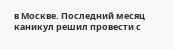в Москве. Последний месяц каникул решил провести с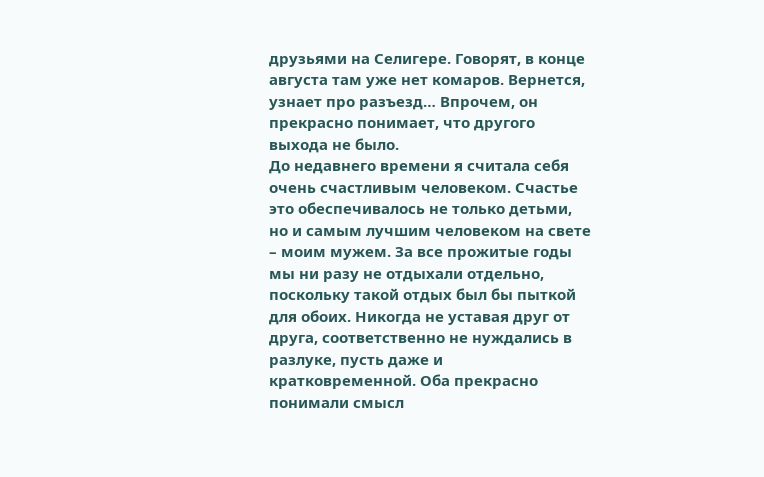друзьями на Селигере. Говорят, в конце августа там уже нет комаров. Вернется, узнает про разъезд… Впрочем, он прекрасно понимает, что другого выхода не было.
До недавнего времени я считала себя очень счастливым человеком. Счастье это обеспечивалось не только детьми, но и самым лучшим человеком на свете – моим мужем. За все прожитые годы мы ни разу не отдыхали отдельно, поскольку такой отдых был бы пыткой для обоих. Никогда не уставая друг от друга, соответственно не нуждались в разлуке, пусть даже и кратковременной. Оба прекрасно понимали смысл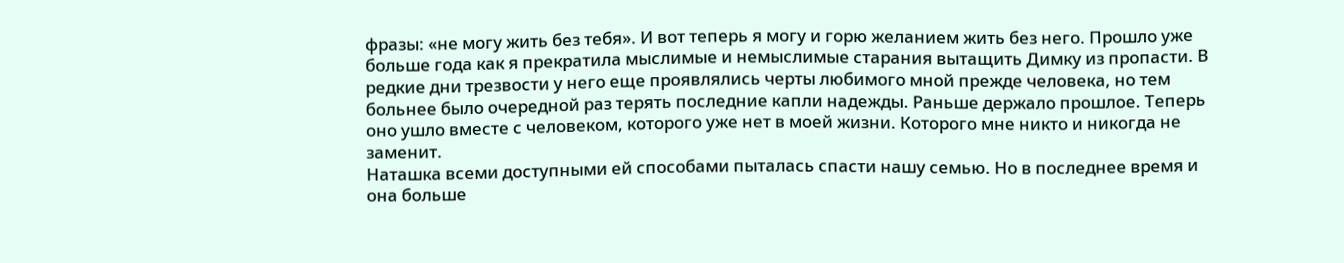фразы: «не могу жить без тебя». И вот теперь я могу и горю желанием жить без него. Прошло уже больше года как я прекратила мыслимые и немыслимые старания вытащить Димку из пропасти. В редкие дни трезвости у него еще проявлялись черты любимого мной прежде человека, но тем больнее было очередной раз терять последние капли надежды. Раньше держало прошлое. Теперь оно ушло вместе с человеком, которого уже нет в моей жизни. Которого мне никто и никогда не заменит.
Наташка всеми доступными ей способами пыталась спасти нашу семью. Но в последнее время и она больше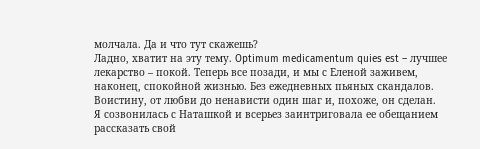молчала. Да и что тут скажешь?
Ладно, хватит на эту тему. Optimum medicamentum quies est – лучшее лекарство – покой. Теперь все позади, и мы с Еленой заживем, наконец, спокойной жизнью. Без ежедневных пьяных скандалов. Воистину, от любви до ненависти один шаг и, похоже, он сделан.
Я созвонилась с Наташкой и всерьез заинтриговала ее обещанием рассказать свой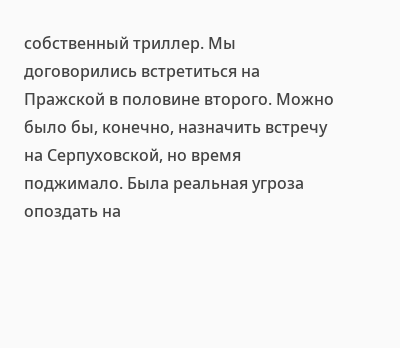собственный триллер. Мы договорились встретиться на Пражской в половине второго. Можно было бы, конечно, назначить встречу на Серпуховской, но время поджимало. Была реальная угроза опоздать на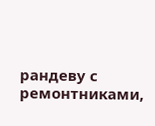рандеву с ремонтниками,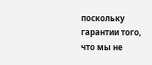поскольку гарантии того, что мы не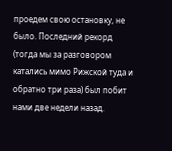проедем свою остановку, не было. Последний рекорд (тогда мы за разговором катались мимо Рижской туда и обратно три раза) был побит нами две недели назад.